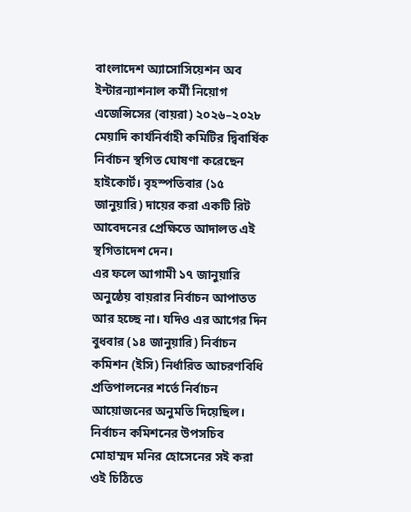বাংলাদেশ অ্যাসোসিয়েশন অব ইন্টারন্যাশনাল কর্মী নিয়োগ এজেন্সিসের (বায়রা) ২০২৬–২০২৮ মেয়াদি কার্যনির্বাহী কমিটির দ্বিবার্ষিক নির্বাচন স্থগিত ঘোষণা করেছেন হাইকোর্ট। বৃহস্পতিবার (১৫ জানুয়ারি) দায়ের করা একটি রিট আবেদনের প্রেক্ষিতে আদালত এই স্থগিতাদেশ দেন।
এর ফলে আগামী ১৭ জানুয়ারি অনুষ্ঠেয় বায়রার নির্বাচন আপাতত আর হচ্ছে না। যদিও এর আগের দিন বুধবার (১৪ জানুয়ারি) নির্বাচন কমিশন (ইসি) নির্ধারিত আচরণবিধি প্রতিপালনের শর্তে নির্বাচন আয়োজনের অনুমতি দিয়েছিল।
নির্বাচন কমিশনের উপসচিব মোহাম্মদ মনির হোসেনের সই করা ওই চিঠিতে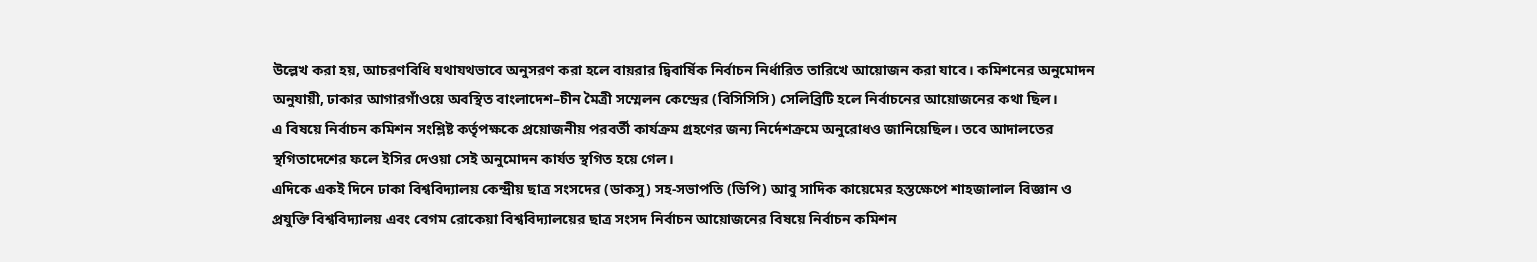উল্লেখ করা হয়, আচরণবিধি যথাযথভাবে অনুসরণ করা হলে বায়রার দ্বিবার্ষিক নির্বাচন নির্ধারিত তারিখে আয়োজন করা যাবে। কমিশনের অনুমোদন অনুযায়ী, ঢাকার আগারগাঁওয়ে অবস্থিত বাংলাদেশ–চীন মৈত্রী সম্মেলন কেন্দ্রের (বিসিসিসি) সেলিব্রিটি হলে নির্বাচনের আয়োজনের কথা ছিল।
এ বিষয়ে নির্বাচন কমিশন সংশ্লিষ্ট কর্তৃপক্ষকে প্রয়োজনীয় পরবর্তী কার্যক্রম গ্রহণের জন্য নির্দেশক্রমে অনুরোধও জানিয়েছিল। তবে আদালতের স্থগিতাদেশের ফলে ইসির দেওয়া সেই অনুমোদন কার্যত স্থগিত হয়ে গেল।
এদিকে একই দিনে ঢাকা বিশ্ববিদ্যালয় কেন্দ্রীয় ছাত্র সংসদের (ডাকসু) সহ-সভাপতি (ভিপি) আবু সাদিক কায়েমের হস্তক্ষেপে শাহজালাল বিজ্ঞান ও প্রযুক্তি বিশ্ববিদ্যালয় এবং বেগম রোকেয়া বিশ্ববিদ্যালয়ের ছাত্র সংসদ নির্বাচন আয়োজনের বিষয়ে নির্বাচন কমিশন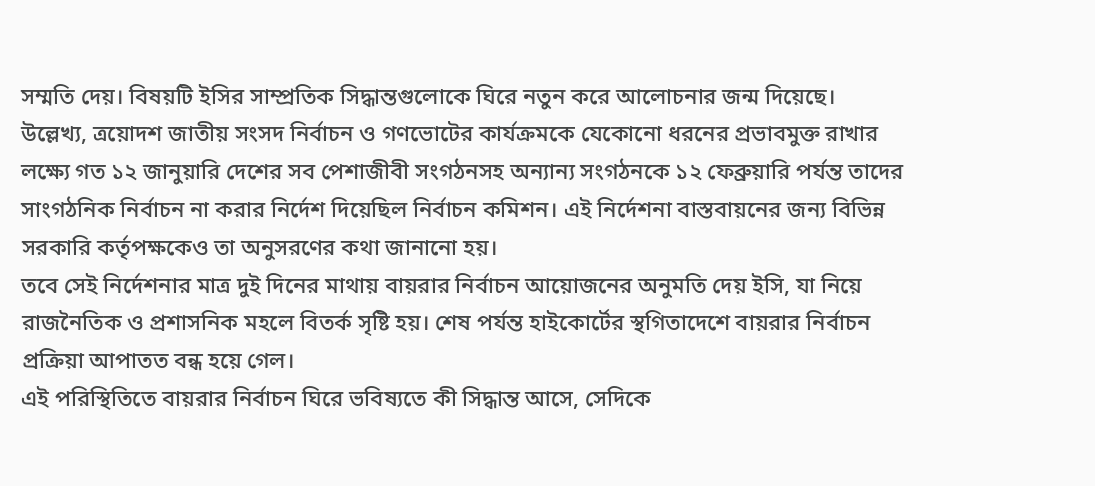সম্মতি দেয়। বিষয়টি ইসির সাম্প্রতিক সিদ্ধান্তগুলোকে ঘিরে নতুন করে আলোচনার জন্ম দিয়েছে।
উল্লেখ্য, ত্রয়োদশ জাতীয় সংসদ নির্বাচন ও গণভোটের কার্যক্রমকে যেকোনো ধরনের প্রভাবমুক্ত রাখার লক্ষ্যে গত ১২ জানুয়ারি দেশের সব পেশাজীবী সংগঠনসহ অন্যান্য সংগঠনকে ১২ ফেব্রুয়ারি পর্যন্ত তাদের সাংগঠনিক নির্বাচন না করার নির্দেশ দিয়েছিল নির্বাচন কমিশন। এই নির্দেশনা বাস্তবায়নের জন্য বিভিন্ন সরকারি কর্তৃপক্ষকেও তা অনুসরণের কথা জানানো হয়।
তবে সেই নির্দেশনার মাত্র দুই দিনের মাথায় বায়রার নির্বাচন আয়োজনের অনুমতি দেয় ইসি, যা নিয়ে রাজনৈতিক ও প্রশাসনিক মহলে বিতর্ক সৃষ্টি হয়। শেষ পর্যন্ত হাইকোর্টের স্থগিতাদেশে বায়রার নির্বাচন প্রক্রিয়া আপাতত বন্ধ হয়ে গেল।
এই পরিস্থিতিতে বায়রার নির্বাচন ঘিরে ভবিষ্যতে কী সিদ্ধান্ত আসে, সেদিকে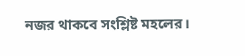নজর থাকবে সংশ্লিষ্ট মহলের।